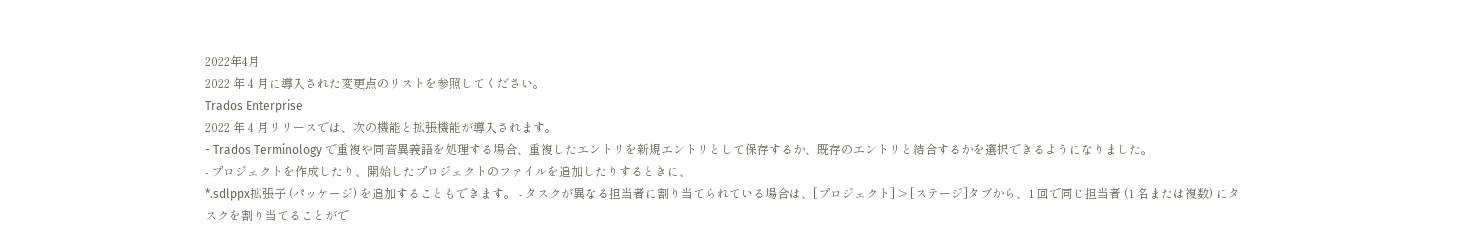2022年4月
2022 年 4 月に導入された変更点のリストを参照してください。
Trados Enterprise
2022 年 4 月リリースでは、次の機能と拡張機能が導入されます。
- Trados Terminology で重複や同音異義語を処理する場合、重複したエントリを新規エントリとして保存するか、既存のエントリと結合するかを選択できるようになりました。
- プロジェクトを作成したり、開始したプロジェクトのファイルを追加したりするときに、
*.sdlppx拡張子 (パッケージ) を追加することもできます。 - タスクが異なる担当者に割り当てられている場合は、[プロジェクト] > [ステージ]タブから、1 回で同じ担当者 (1 名または複数) にタスクを割り当てることがで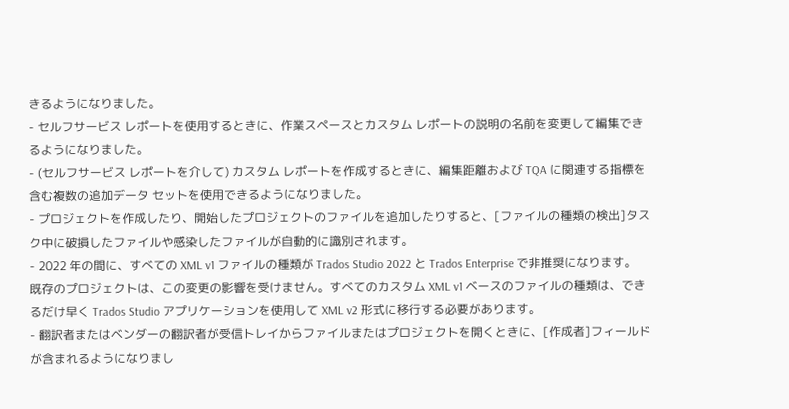きるようになりました。
- セルフサービス レポートを使用するときに、作業スペースとカスタム レポートの説明の名前を変更して編集できるようになりました。
- (セルフサービス レポートを介して) カスタム レポートを作成するときに、編集距離および TQA に関連する指標を含む複数の追加データ セットを使用できるようになりました。
- プロジェクトを作成したり、開始したプロジェクトのファイルを追加したりすると、[ファイルの種類の検出]タスク中に破損したファイルや感染したファイルが自動的に識別されます。
- 2022 年の間に、すべての XML v1 ファイルの種類が Trados Studio 2022 と Trados Enterprise で非推奨になります。既存のプロジェクトは、この変更の影響を受けません。すべてのカスタム XML v1 ベースのファイルの種類は、できるだけ早く Trados Studio アプリケーションを使用して XML v2 形式に移行する必要があります。
- 翻訳者またはベンダーの翻訳者が受信トレイからファイルまたはプロジェクトを開くときに、[作成者]フィールドが含まれるようになりまし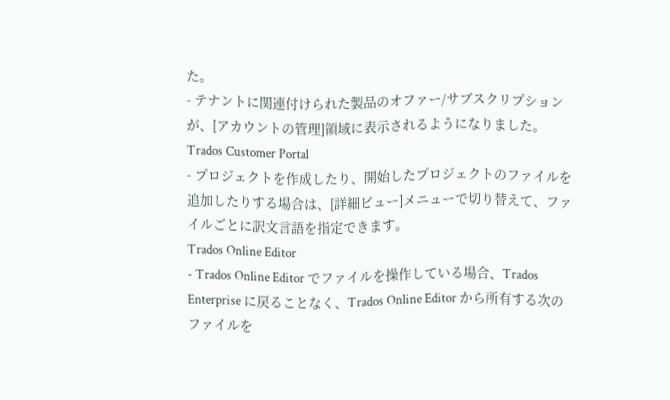た。
- テナントに関連付けられた製品のオファー/サブスクリプションが、[アカウントの管理]領域に表示されるようになりました。
Trados Customer Portal
- プロジェクトを作成したり、開始したプロジェクトのファイルを追加したりする場合は、[詳細ビュー]メニューで切り替えて、ファイルごとに訳文言語を指定できます。
Trados Online Editor
- Trados Online Editor でファイルを操作している場合、Trados Enterprise に戻ることなく、Trados Online Editor から所有する次のファイルを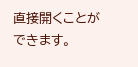直接開くことができます。